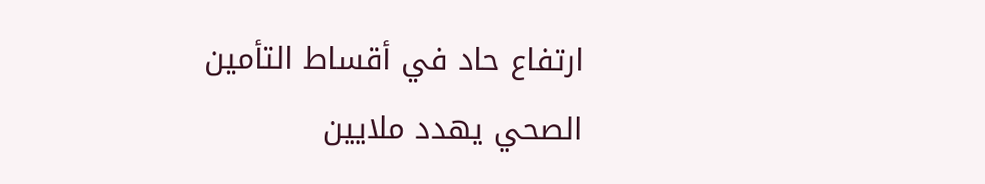ارتفاع حاد في أقساط التأمين الصحي يهدد ملايين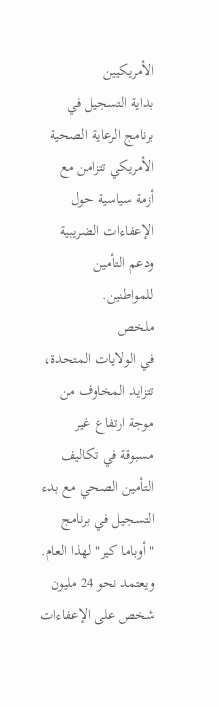الأمريكيين
بداية التسجيل في برنامج الرعاية الصحية الأمريكي تتزامن مع أزمة سياسية حول الإعفاءات الضريبية ودعم التأمين للمواطنين.
ملخص
في الولايات المتحدة، تتزايد المخاوف من موجة ارتفاع غير مسبوقة في تكاليف التأمين الصحي مع بدء التسجيل في برنامج "أوباما كير" لهذا العام. ويعتمد نحو 24 مليون شخص على الإعفاءات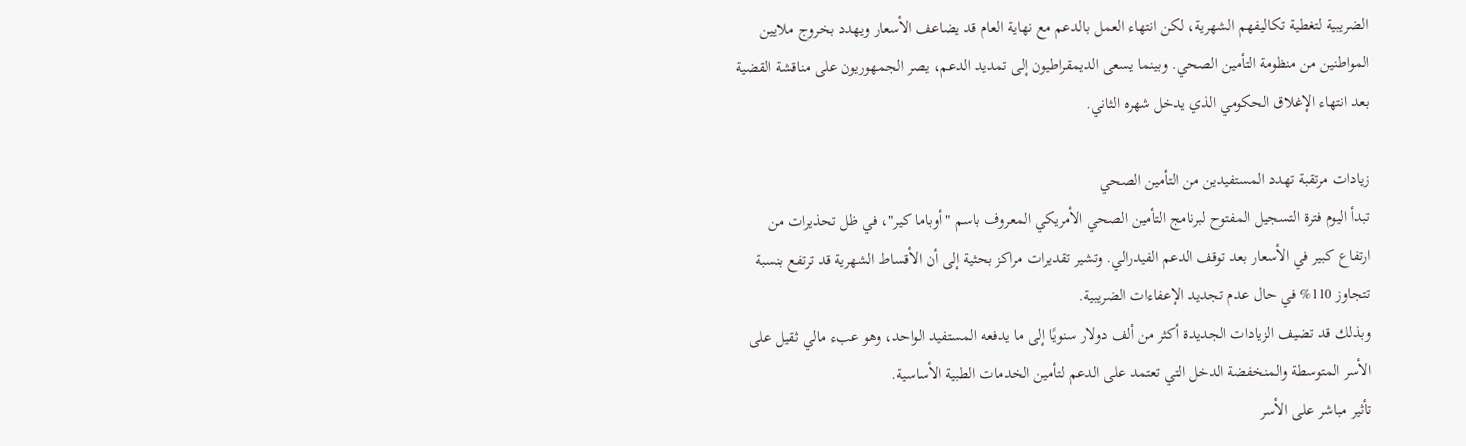الضريبية لتغطية تكاليفهم الشهرية، لكن انتهاء العمل بالدعم مع نهاية العام قد يضاعف الأسعار ويهدد بخروج ملايين المواطنين من منظومة التأمين الصحي. وبينما يسعى الديمقراطيون إلى تمديد الدعم، يصر الجمهوريون على مناقشة القضية بعد انتهاء الإغلاق الحكومي الذي يدخل شهره الثاني.

زيادات مرتقبة تهدد المستفيدين من التأمين الصحي
تبدأ اليوم فترة التسجيل المفتوح لبرنامج التأمين الصحي الأمريكي المعروف باسم "أوباما كير"، في ظل تحذيرات من ارتفاع كبير في الأسعار بعد توقف الدعم الفيدرالي. وتشير تقديرات مراكز بحثية إلى أن الأقساط الشهرية قد ترتفع بنسبة تتجاوز 110% في حال عدم تجديد الإعفاءات الضريبية.
وبذلك قد تضيف الزيادات الجديدة أكثر من ألف دولار سنويًا إلى ما يدفعه المستفيد الواحد، وهو عبء مالي ثقيل على الأسر المتوسطة والمنخفضة الدخل التي تعتمد على الدعم لتأمين الخدمات الطبية الأساسية.
تأثير مباشر على الأسر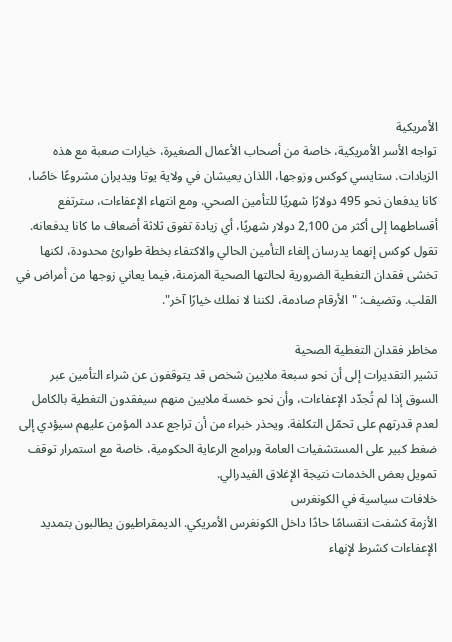الأمريكية
تواجه الأسر الأمريكية، خاصة من أصحاب الأعمال الصغيرة، خيارات صعبة مع هذه الزيادات. ستايسي كوكس وزوجها، اللذان يعيشان في ولاية يوتا ويديران مشروعًا خاصًا، كانا يدفعان نحو 495 دولارًا شهريًا للتأمين الصحي. ومع انتهاء الإعفاءات، سترتفع أقساطهما إلى أكثر من 2,100 دولار شهريًا، أي زيادة تفوق ثلاثة أضعاف ما كانا يدفعانه.
تقول كوكس إنهما يدرسان إلغاء التأمين الحالي والاكتفاء بخطة طوارئ محدودة، لكنها تخشى فقدان التغطية الضرورية لحالتها الصحية المزمنة، فيما يعاني زوجها من أمراض في القلب. وتضيف: "الأرقام صادمة، لكننا لا نملك خيارًا آخر".

مخاطر فقدان التغطية الصحية
تشير التقديرات إلى أن نحو سبعة ملايين شخص قد يتوقفون عن شراء التأمين عبر السوق إذا لم تُجدّد الإعفاءات، وأن نحو خمسة ملايين منهم سيفقدون التغطية بالكامل لعدم قدرتهم على تحمّل التكلفة. ويحذر خبراء من أن تراجع عدد المؤمن عليهم سيؤدي إلى ضغط كبير على المستشفيات العامة وبرامج الرعاية الحكومية، خاصة مع استمرار توقف تمويل بعض الخدمات نتيجة الإغلاق الفيدرالي.
خلافات سياسية في الكونغرس
الأزمة كشفت انقسامًا حادًا داخل الكونغرس الأمريكي. الديمقراطيون يطالبون بتمديد الإعفاءات كشرط لإنهاء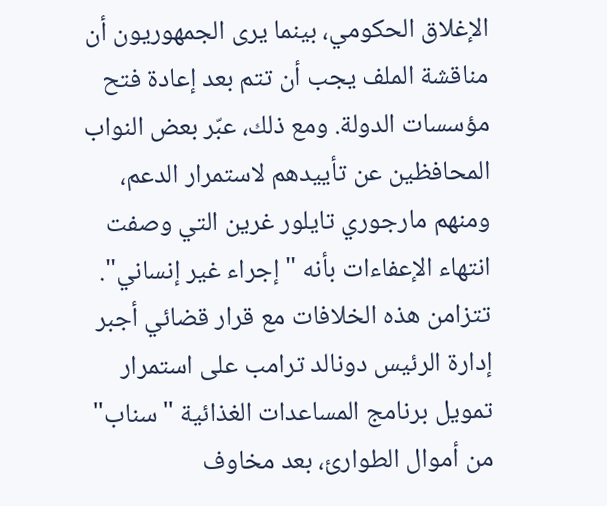الإغلاق الحكومي، بينما يرى الجمهوريون أن مناقشة الملف يجب أن تتم بعد إعادة فتح مؤسسات الدولة. ومع ذلك، عبّر بعض النواب المحافظين عن تأييدهم لاستمرار الدعم، ومنهم مارجوري تايلور غرين التي وصفت انتهاء الإعفاءات بأنه "إجراء غير إنساني".
تتزامن هذه الخلافات مع قرار قضائي أجبر إدارة الرئيس دونالد ترامب على استمرار تمويل برنامج المساعدات الغذائية "سناب" من أموال الطوارئ، بعد مخاوف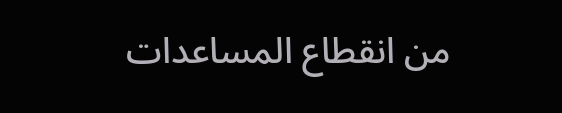من انقطاع المساعدات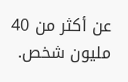عن أكثر من 40 مليون شخص.